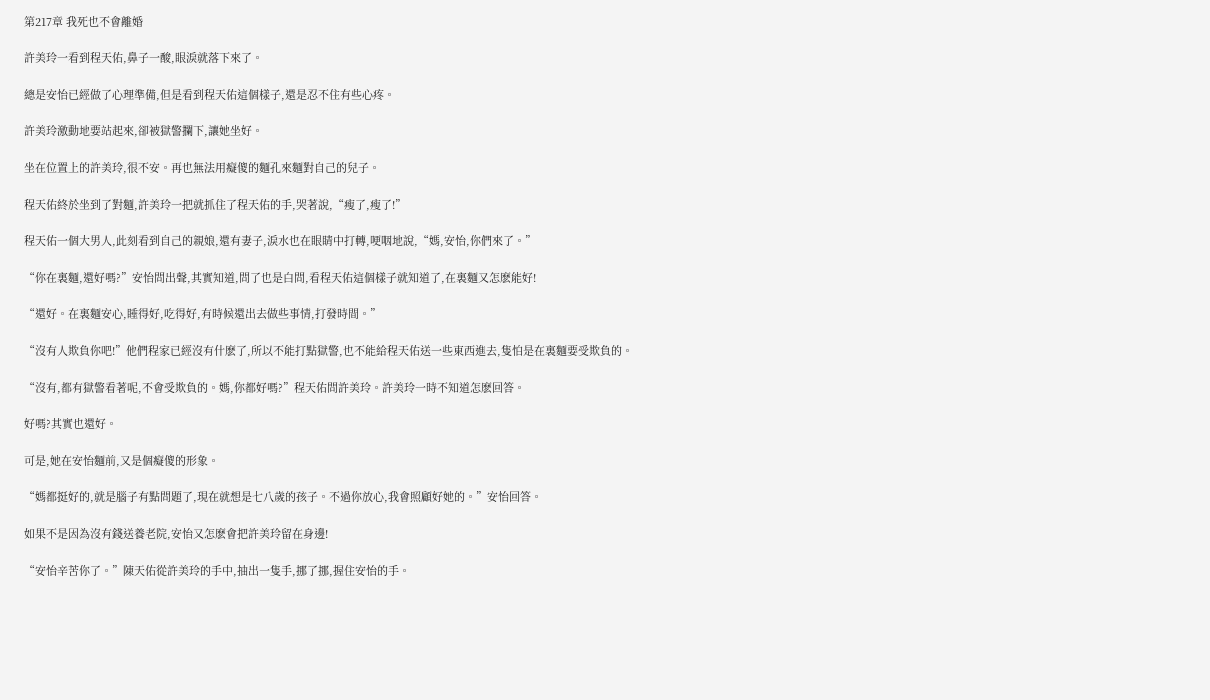第217章 我死也不會離婚

許美玲一看到程天佑,鼻子一酸,眼淚就落下來了。

總是安怡已經做了心理準備,但是看到程天佑這個樣子,還是忍不住有些心疼。

許美玲激動地要站起來,卻被獄警攔下,讓她坐好。

坐在位置上的許美玲,很不安。再也無法用癡傻的麵孔來麵對自己的兒子。

程天佑終於坐到了對麵,許美玲一把就抓住了程天佑的手,哭著說,“瘦了,瘦了!”

程天佑一個大男人,此刻看到自己的親娘,還有妻子,淚水也在眼睛中打轉,哽咽地說,“媽,安怡,你們來了。”

“你在裏麵,還好嗎?”安怡問出聲,其實知道,問了也是白問,看程天佑這個樣子就知道了,在裏麵又怎麽能好!

“還好。在裏麵安心,睡得好,吃得好,有時候還出去做些事情,打發時間。”

“沒有人欺負你吧!”他們程家已經沒有什麽了,所以不能打點獄警,也不能給程天佑送一些東西進去,隻怕是在裏麵要受欺負的。

“沒有,都有獄警看著呢,不會受欺負的。媽,你都好嗎?”程天佑問許美玲。許美玲一時不知道怎麽回答。

好嗎?其實也還好。

可是,她在安怡麵前,又是個癡傻的形象。

“媽都挺好的,就是腦子有點問題了,現在就想是七八歲的孩子。不過你放心,我會照顧好她的。”安怡回答。

如果不是因為沒有錢送養老院,安怡又怎麽會把許美玲留在身邊!

“安怡辛苦你了。”陳天佑從許美玲的手中,抽出一隻手,挪了挪,握住安怡的手。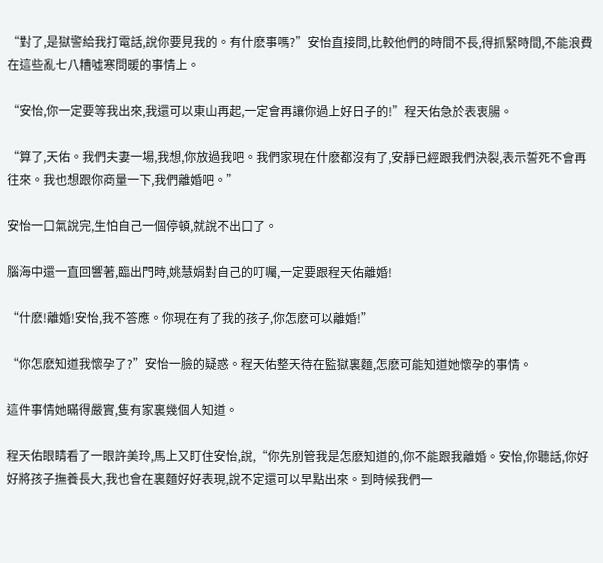“對了,是獄警給我打電話,說你要見我的。有什麽事嗎?”安怡直接問,比較他們的時間不長,得抓緊時間,不能浪費在這些亂七八糟噓寒問暖的事情上。

“安怡,你一定要等我出來,我還可以東山再起,一定會再讓你過上好日子的!”程天佑急於表衷腸。

“算了,天佑。我們夫妻一場,我想,你放過我吧。我們家現在什麽都沒有了,安靜已經跟我們決裂,表示誓死不會再往來。我也想跟你商量一下,我們離婚吧。”

安怡一口氣說完,生怕自己一個停頓,就說不出口了。

腦海中還一直回響著,臨出門時,姚慧娟對自己的叮囑,一定要跟程天佑離婚!

“什麽!離婚!安怡,我不答應。你現在有了我的孩子,你怎麽可以離婚!”

“你怎麽知道我懷孕了?”安怡一臉的疑惑。程天佑整天待在監獄裏麵,怎麽可能知道她懷孕的事情。

這件事情她瞞得嚴實,隻有家裏幾個人知道。

程天佑眼睛看了一眼許美玲,馬上又盯住安怡,說,“你先別管我是怎麽知道的,你不能跟我離婚。安怡,你聽話,你好好將孩子撫養長大,我也會在裏麵好好表現,說不定還可以早點出來。到時候我們一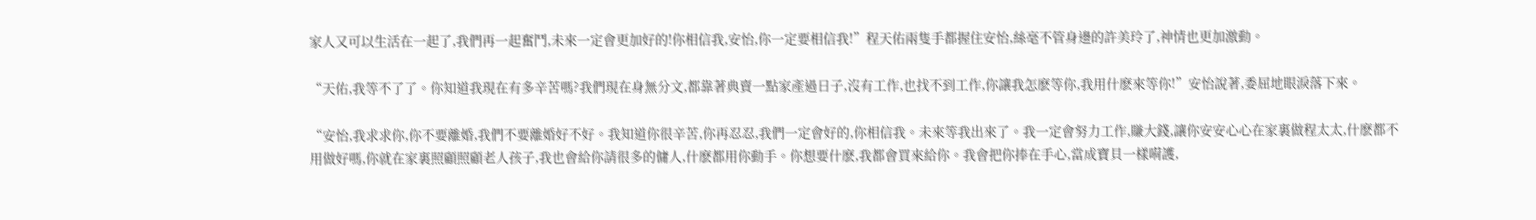家人又可以生活在一起了,我們再一起奮鬥,未來一定會更加好的!你相信我,安怡,你一定要相信我!”程天佑兩隻手都握住安怡,絲毫不管身邊的許美玲了,神情也更加激動。

“天佑,我等不了了。你知道我現在有多辛苦嗎?我們現在身無分文,都靠著典賣一點家產過日子,沒有工作,也找不到工作,你讓我怎麽等你,我用什麽來等你!”安怡說著,委屈地眼淚落下來。

“安怡,我求求你,你不要離婚,我們不要離婚好不好。我知道你很辛苦,你再忍忍,我們一定會好的,你相信我。未來等我出來了。我一定會努力工作,賺大錢,讓你安安心心在家裏做程太太,什麽都不用做好嗎,你就在家裏照顧照顧老人孩子,我也會給你請很多的傭人,什麽都用你動手。你想要什麽,我都會買來給你。我會把你捧在手心,當成寶貝一樣嗬護,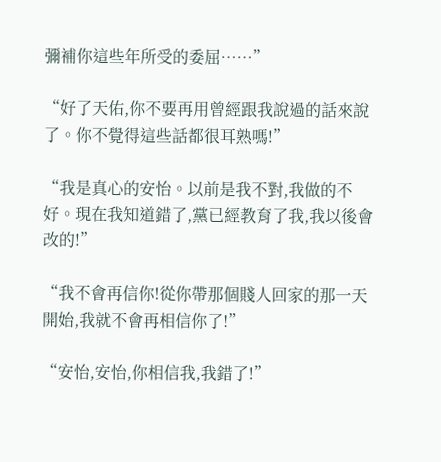彌補你這些年所受的委屈……”

“好了天佑,你不要再用曾經跟我說過的話來說了。你不覺得這些話都很耳熟嗎!”

“我是真心的安怡。以前是我不對,我做的不好。現在我知道錯了,黨已經教育了我,我以後會改的!”

“我不會再信你!從你帶那個賤人回家的那一天開始,我就不會再相信你了!”

“安怡,安怡,你相信我,我錯了!”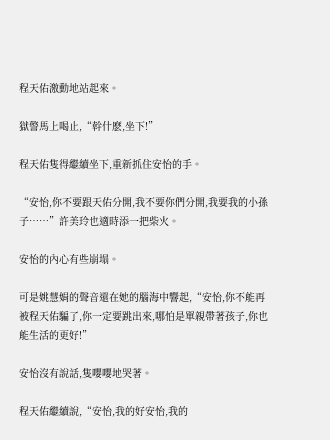程天佑激動地站起來。

獄警馬上喝止,“幹什麽,坐下!”

程天佑隻得繼續坐下,重新抓住安怡的手。

“安怡,你不要跟天佑分開,我不要你們分開,我要我的小孫子……”許美玲也適時添一把柴火。

安怡的內心有些崩塌。

可是姚慧娟的聲音還在她的腦海中響起,“安怡,你不能再被程天佑騙了,你一定要跳出來,哪怕是單親帶著孩子,你也能生活的更好!”

安怡沒有說話,隻嚶嚶地哭著。

程天佑繼續說,“安怡,我的好安怡,我的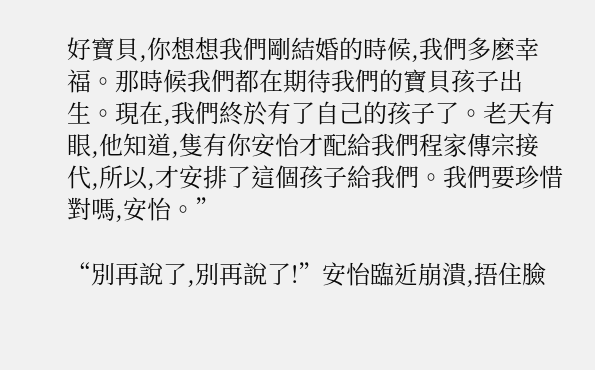好寶貝,你想想我們剛結婚的時候,我們多麽幸福。那時候我們都在期待我們的寶貝孩子出生。現在,我們終於有了自己的孩子了。老天有眼,他知道,隻有你安怡才配給我們程家傳宗接代,所以,才安排了這個孩子給我們。我們要珍惜對嗎,安怡。”

“別再說了,別再說了!”安怡臨近崩潰,捂住臉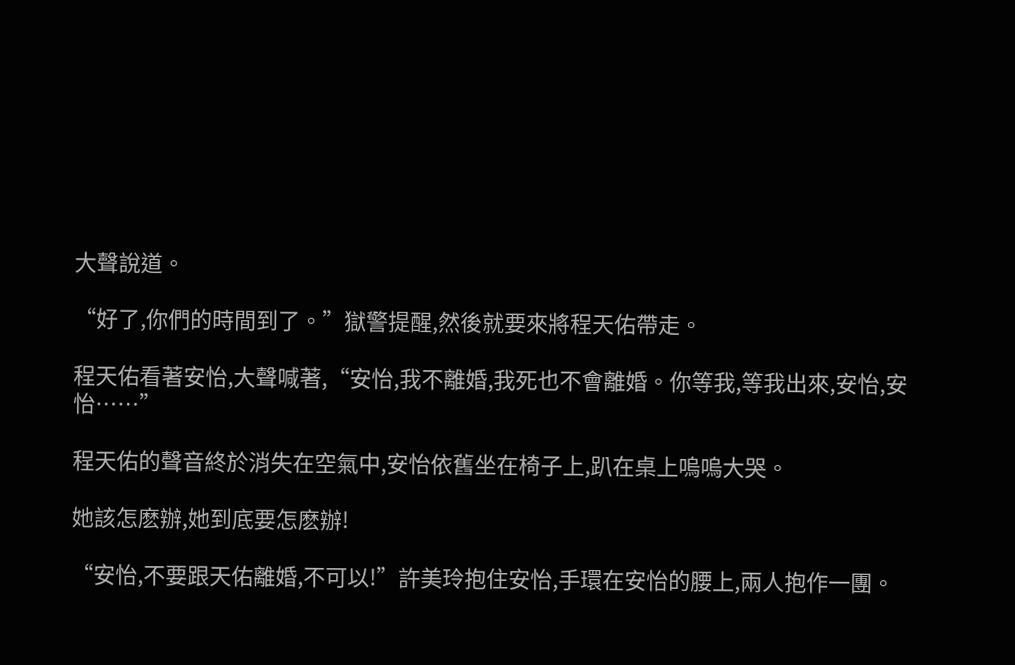大聲說道。

“好了,你們的時間到了。”獄警提醒,然後就要來將程天佑帶走。

程天佑看著安怡,大聲喊著,“安怡,我不離婚,我死也不會離婚。你等我,等我出來,安怡,安怡……”

程天佑的聲音終於消失在空氣中,安怡依舊坐在椅子上,趴在桌上嗚嗚大哭。

她該怎麽辦,她到底要怎麽辦!

“安怡,不要跟天佑離婚,不可以!”許美玲抱住安怡,手環在安怡的腰上,兩人抱作一團。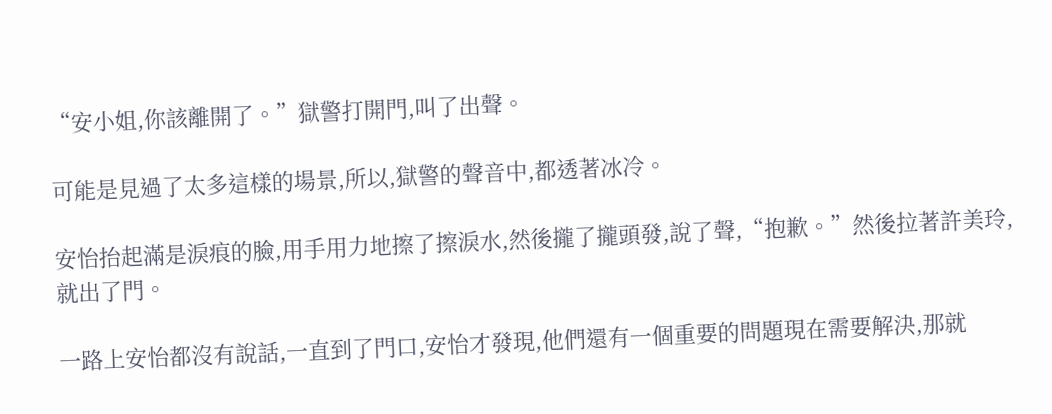“安小姐,你該離開了。”獄警打開門,叫了出聲。

可能是見過了太多這樣的場景,所以,獄警的聲音中,都透著冰冷。

安怡抬起滿是淚痕的臉,用手用力地擦了擦淚水,然後攏了攏頭發,說了聲,“抱歉。”然後拉著許美玲,就出了門。

一路上安怡都沒有說話,一直到了門口,安怡才發現,他們還有一個重要的問題現在需要解決,那就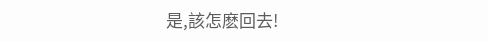是,該怎麽回去!